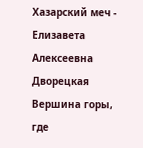Хазарский меч - Елизавета Алексеевна Дворецкая
Вершина горы, где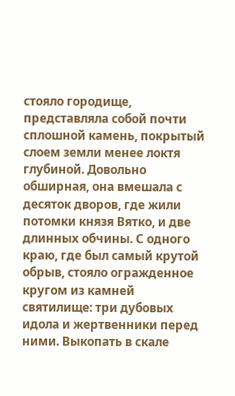стояло городище, представляла собой почти сплошной камень, покрытый слоем земли менее локтя глубиной. Довольно обширная, она вмешала с десяток дворов, где жили потомки князя Вятко, и две длинных обчины. С одного краю, где был самый крутой обрыв, стояло огражденное кругом из камней святилище: три дубовых идола и жертвенники перед ними. Выкопать в скале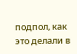подпол, как это делали в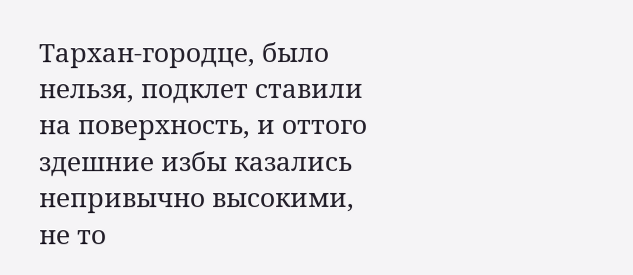Тархан-городце, было нельзя, подклет ставили на поверхность, и оттого здешние избы казались непривычно высокими, не то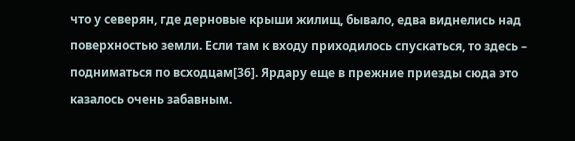что у северян, где дерновые крыши жилищ, бывало, едва виднелись над поверхностью земли. Если там к входу приходилось спускаться, то здесь – подниматься по всходцам[36]. Ярдару еще в прежние приезды сюда это казалось очень забавным.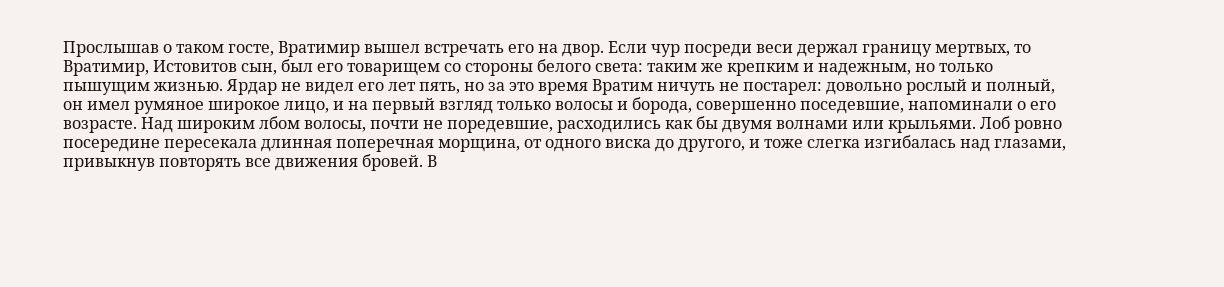Прослышав о таком госте, Вратимир вышел встречать его на двор. Если чур посреди веси держал границу мертвых, то Вратимир, Истовитов сын, был его товарищем со стороны белого света: таким же крепким и надежным, но только пышущим жизнью. Ярдар не видел его лет пять, но за это время Вратим ничуть не постарел: довольно рослый и полный, он имел румяное широкое лицо, и на первый взгляд только волосы и борода, совершенно поседевшие, напоминали о его возрасте. Над широким лбом волосы, почти не поредевшие, расходились как бы двумя волнами или крыльями. Лоб ровно посередине пересекала длинная поперечная морщина, от одного виска до другого, и тоже слегка изгибалась над глазами, привыкнув повторять все движения бровей. В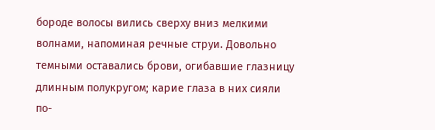бороде волосы вились сверху вниз мелкими волнами, напоминая речные струи. Довольно темными оставались брови, огибавшие глазницу длинным полукругом; карие глаза в них сияли по-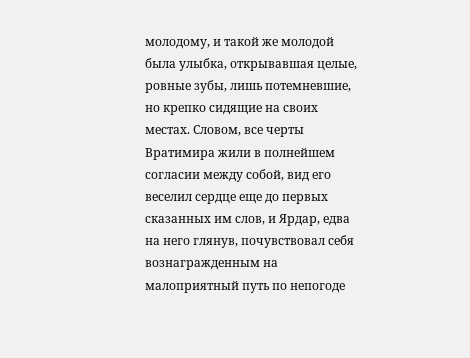молодому, и такой же молодой была улыбка, открывавшая целые, ровные зубы, лишь потемневшие, но крепко сидящие на своих местах. Словом, все черты Вратимира жили в полнейшем согласии между собой, вид его веселил сердце еще до первых сказанных им слов, и Ярдар, едва на него глянув, почувствовал себя вознагражденным на малоприятный путь по непогоде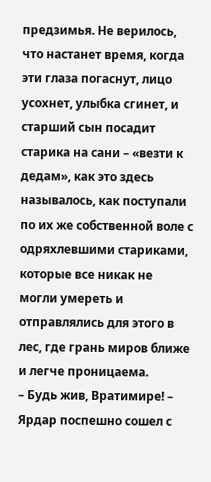предзимья. Не верилось, что настанет время, когда эти глаза погаснут, лицо усохнет, улыбка сгинет, и старший сын посадит старика на сани – «везти к дедам», как это здесь называлось, как поступали по их же собственной воле с одряхлевшими стариками, которые все никак не могли умереть и отправлялись для этого в лес, где грань миров ближе и легче проницаема.
– Будь жив, Вратимире! – Ярдар поспешно сошел с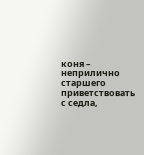коня – неприлично старшего приветствовать с седла,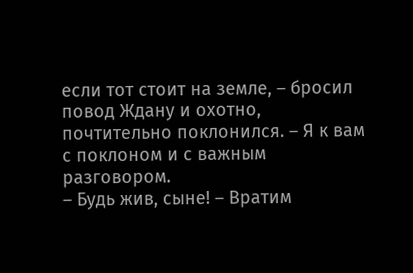если тот стоит на земле, – бросил повод Ждану и охотно, почтительно поклонился. – Я к вам с поклоном и с важным разговором.
– Будь жив, сыне! – Вратим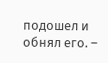подошел и обнял его. –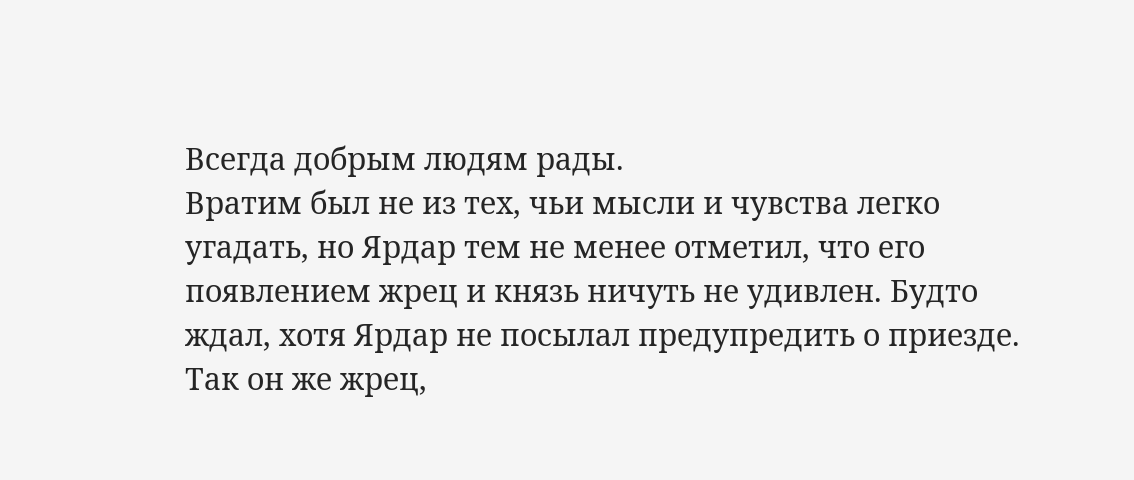Всегда добрым людям рады.
Вратим был не из тех, чьи мысли и чувства легко угадать, но Ярдар тем не менее отметил, что его появлением жрец и князь ничуть не удивлен. Будто ждал, хотя Ярдар не посылал предупредить о приезде. Так он же жрец,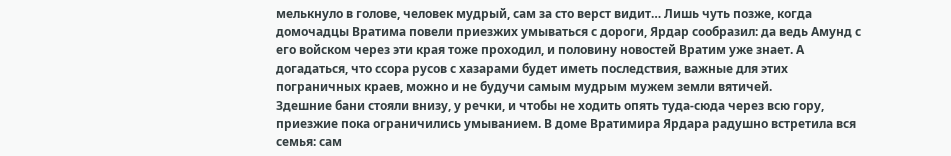мелькнуло в голове, человек мудрый, сам за сто верст видит… Лишь чуть позже, когда домочадцы Вратима повели приезжих умываться с дороги, Ярдар сообразил: да ведь Амунд с его войском через эти края тоже проходил, и половину новостей Вратим уже знает. А догадаться, что ссора русов с хазарами будет иметь последствия, важные для этих пограничных краев, можно и не будучи самым мудрым мужем земли вятичей.
Здешние бани стояли внизу, у речки, и чтобы не ходить опять туда-сюда через всю гору, приезжие пока ограничились умыванием. В доме Вратимира Ярдара радушно встретила вся семья: сам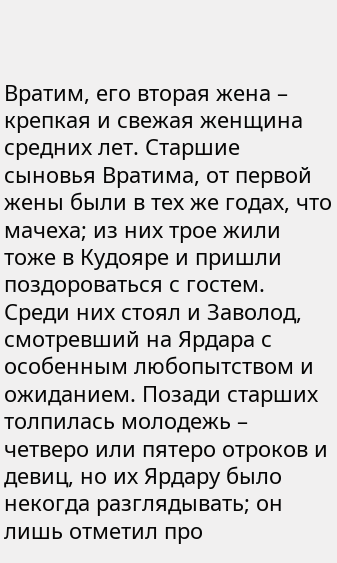Вратим, его вторая жена – крепкая и свежая женщина средних лет. Старшие сыновья Вратима, от первой жены были в тех же годах, что мачеха; из них трое жили тоже в Кудояре и пришли поздороваться с гостем. Среди них стоял и Заволод, смотревший на Ярдара с особенным любопытством и ожиданием. Позади старших толпилась молодежь – четверо или пятеро отроков и девиц, но их Ярдару было некогда разглядывать; он лишь отметил про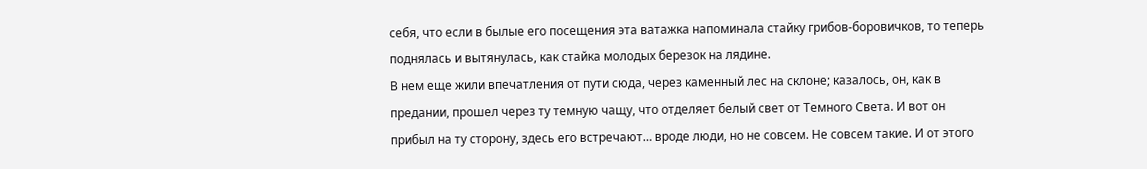себя, что если в былые его посещения эта ватажка напоминала стайку грибов-боровичков, то теперь поднялась и вытянулась, как стайка молодых березок на лядине.
В нем еще жили впечатления от пути сюда, через каменный лес на склоне; казалось, он, как в предании, прошел через ту темную чащу, что отделяет белый свет от Темного Света. И вот он прибыл на ту сторону, здесь его встречают… вроде люди, но не совсем. Не совсем такие. И от этого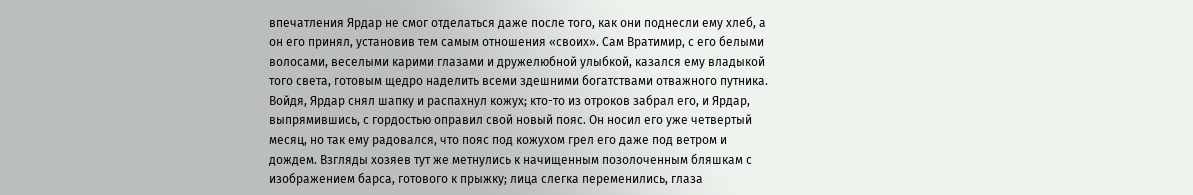впечатления Ярдар не смог отделаться даже после того, как они поднесли ему хлеб, а он его принял, установив тем самым отношения «своих». Сам Вратимир, с его белыми волосами, веселыми карими глазами и дружелюбной улыбкой, казался ему владыкой того света, готовым щедро наделить всеми здешними богатствами отважного путника.
Войдя, Ярдар снял шапку и распахнул кожух; кто-то из отроков забрал его, и Ярдар, выпрямившись, с гордостью оправил свой новый пояс. Он носил его уже четвертый месяц, но так ему радовался, что пояс под кожухом грел его даже под ветром и дождем. Взгляды хозяев тут же метнулись к начищенным позолоченным бляшкам с изображением барса, готового к прыжку; лица слегка переменились, глаза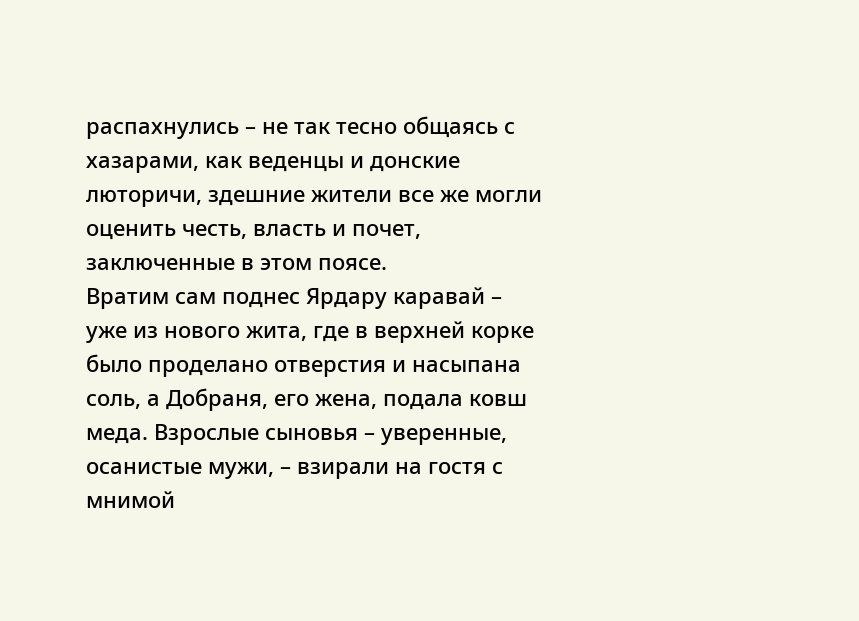распахнулись – не так тесно общаясь с хазарами, как веденцы и донские люторичи, здешние жители все же могли оценить честь, власть и почет, заключенные в этом поясе.
Вратим сам поднес Ярдару каравай – уже из нового жита, где в верхней корке было проделано отверстия и насыпана соль, а Добраня, его жена, подала ковш меда. Взрослые сыновья – уверенные, осанистые мужи, – взирали на гостя с мнимой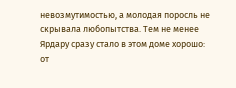невозмутимостью, а молодая поросль не скрывала любопытства. Тем не менее Ярдару сразу стало в этом доме хорошо: от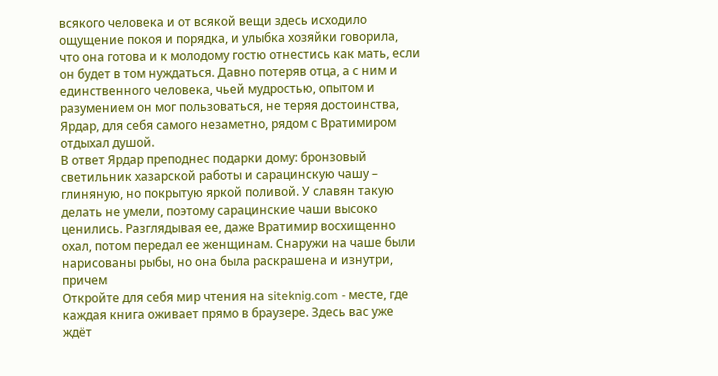всякого человека и от всякой вещи здесь исходило ощущение покоя и порядка, и улыбка хозяйки говорила, что она готова и к молодому гостю отнестись как мать, если он будет в том нуждаться. Давно потеряв отца, а с ним и единственного человека, чьей мудростью, опытом и разумением он мог пользоваться, не теряя достоинства, Ярдар, для себя самого незаметно, рядом с Вратимиром отдыхал душой.
В ответ Ярдар преподнес подарки дому: бронзовый светильник хазарской работы и сарацинскую чашу – глиняную, но покрытую яркой поливой. У славян такую делать не умели, поэтому сарацинские чаши высоко ценились. Разглядывая ее, даже Вратимир восхищенно охал, потом передал ее женщинам. Снаружи на чаше были нарисованы рыбы, но она была раскрашена и изнутри, причем
Откройте для себя мир чтения на siteknig.com - месте, где каждая книга оживает прямо в браузере. Здесь вас уже ждёт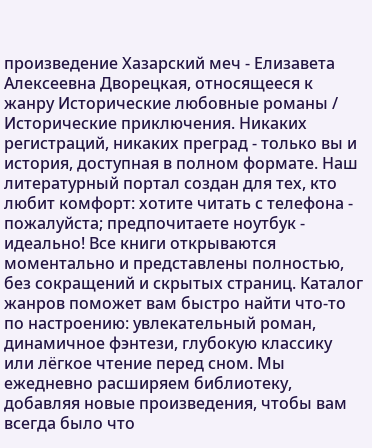произведение Хазарский меч - Елизавета Алексеевна Дворецкая, относящееся к жанру Исторические любовные романы / Исторические приключения. Никаких регистраций, никаких преград - только вы и история, доступная в полном формате. Наш литературный портал создан для тех, кто любит комфорт: хотите читать с телефона - пожалуйста; предпочитаете ноутбук - идеально! Все книги открываются моментально и представлены полностью, без сокращений и скрытых страниц. Каталог жанров поможет вам быстро найти что-то по настроению: увлекательный роман, динамичное фэнтези, глубокую классику или лёгкое чтение перед сном. Мы ежедневно расширяем библиотеку, добавляя новые произведения, чтобы вам всегда было что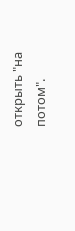открыть "на потом".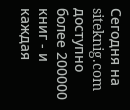Сегодня на siteknig.com доступно более 200000 книг - и каждая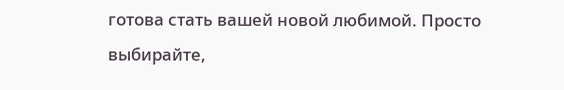готова стать вашей новой любимой. Просто выбирайте,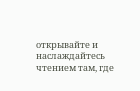открывайте и наслаждайтесь чтением там, где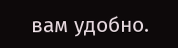вам удобно.